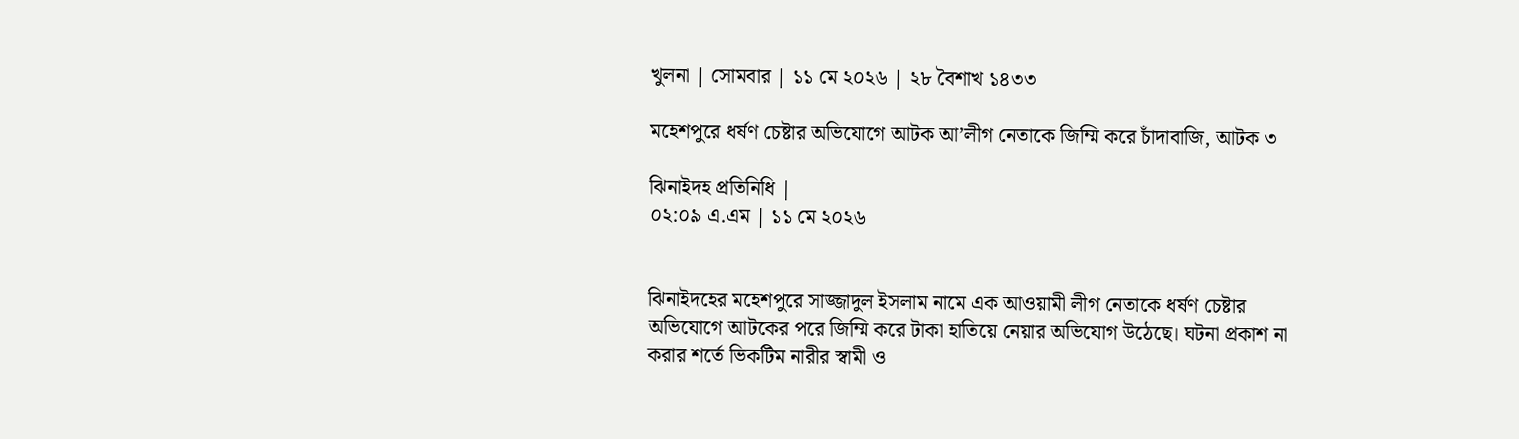খুলনা | সোমবার | ১১ মে ২০২৬ | ২৮ বৈশাখ ১৪৩৩

মহেশপুরে ধর্ষণ চেষ্টার অভিযোগে আটক আ’লীগ নেতাকে জিম্মি করে চাঁদাবাজি, আটক ৩

ঝিনাইদহ প্রতিনিধি |
০২:০৯ এ.এম | ১১ মে ২০২৬


ঝিনাইদহের মহেশপুরে সাজ্জাদুল ইসলাম নামে এক আওয়ামী লীগ নেতাকে ধর্ষণ চেষ্টার অভিযোগে আটকের পরে জিম্মি করে টাকা হাতিয়ে নেয়ার অভিযোগ উঠেছে। ঘটনা প্রকাশ না করার শর্তে ভিকটিম নারীর স্বামী ও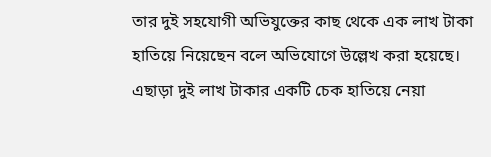তার দুই সহযোগী অভিযুক্তের কাছ থেকে এক লাখ টাকা হাতিয়ে নিয়েছেন বলে অভিযোগে উল্লেখ করা হয়েছে। এছাড়া দুই লাখ টাকার একটি চেক হাতিয়ে নেয়া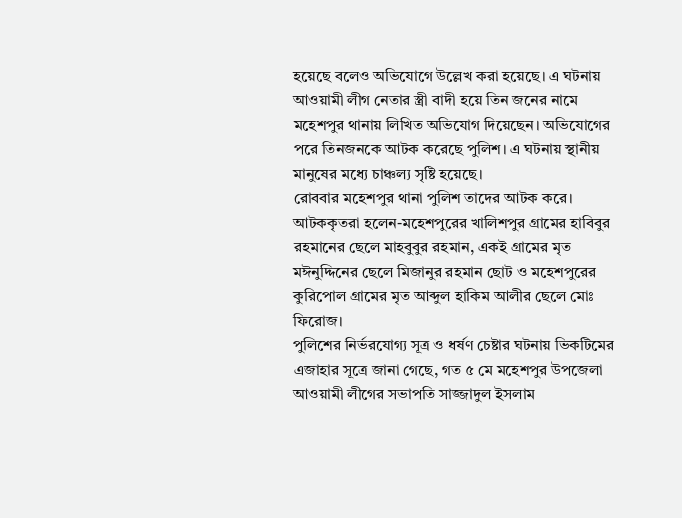হয়েছে বলেও অভিযোগে উল্লেখ করা হয়েছে। এ ঘটনায় আওয়ামী লীগ নেতার স্ত্রী বাদী হয়ে তিন জনের নামে মহেশপুর থানায় লিখিত অভিযোগ দিয়েছেন। অভিযোগের পরে তিনজনকে আটক করেছে পুলিশ। এ ঘটনায় স্থানীয় মানুষের মধ্যে চাঞ্চল্য সৃষ্টি হয়েছে।
রোববার মহেশপুর থানা পুলিশ তাদের আটক করে। আটককৃতরা হলেন-মহেশপুরের খালিশপুর গ্রামের হাবিবুর রহমানের ছেলে মাহবুবুর রহমান, একই গ্রামের মৃত মঈনুদ্দিনের ছেলে মিজানুর রহমান ছোট ও মহেশপুরের কুরিপোল গ্রামের মৃত আব্দুল হাকিম আলীর ছেলে মোঃ ফিরোজ।
পুলিশের নির্ভরযোগ্য সূত্র ও ধর্ষণ চেষ্টার ঘটনায় ভিকটিমের এজাহার সূত্রে জানা গেছে, গত ৫ মে মহেশপুর উপজেলা আওয়ামী লীগের সভাপতি সাজ্জাদুল ইসলাম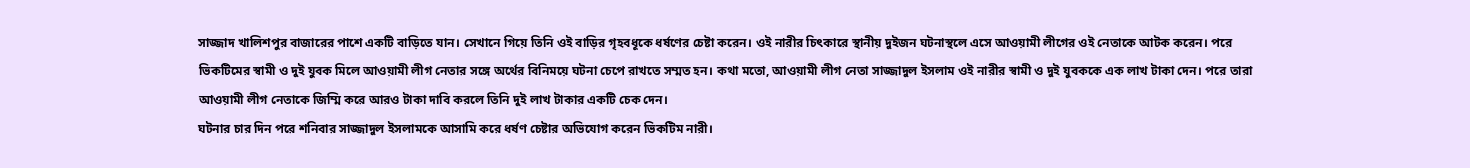সাজ্জাদ খালিশপুর বাজারের পাশে একটি বাড়িতে যান। সেখানে গিয়ে তিনি ওই বাড়ির গৃহবধূকে ধর্ষণের চেষ্টা করেন। ওই নারীর চিৎকারে স্থানীয় দুইজন ঘটনাস্থলে এসে আওয়ামী লীগের ওই নেতাকে আটক করেন। পরে ভিকটিমের স্বামী ও দুই যুবক মিলে আওয়ামী লীগ নেতার সঙ্গে অর্থের বিনিময়ে ঘটনা চেপে রাখতে সম্মত হন। কথা মতো, আওয়ামী লীগ নেতা সাজ্জাদুল ইসলাম ওই নারীর স্বামী ও দুই যুবককে এক লাখ টাকা দেন। পরে তারা আওয়ামী লীগ নেতাকে জিম্মি করে আরও টাকা দাবি করলে তিনি দুই লাখ টাকার একটি চেক দেন।
ঘটনার চার দিন পরে শনিবার সাজ্জাদুল ইসলামকে আসামি করে ধর্ষণ চেষ্টার অভিযোগ করেন ভিকটিম নারী।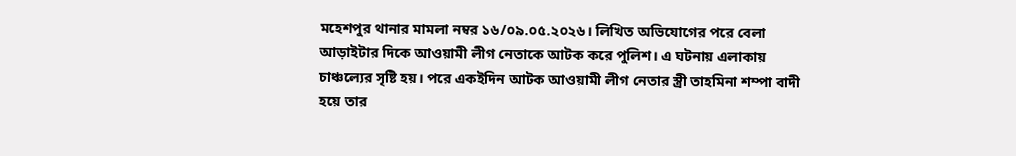মহেশপুর থানার মামলা নম্বর ১৬/০৯.০৫.২০২৬। লিখিত অভিযোগের পরে বেলা আড়াইটার দিকে আওয়ামী লীগ নেতাকে আটক করে পুলিশ। এ ঘটনায় এলাকায় চাঞ্চল্যের সৃষ্টি হয়। পরে একইদিন আটক আওয়ামী লীগ নেতার স্ত্রী তাহমিনা শম্পা বাদী হয়ে তার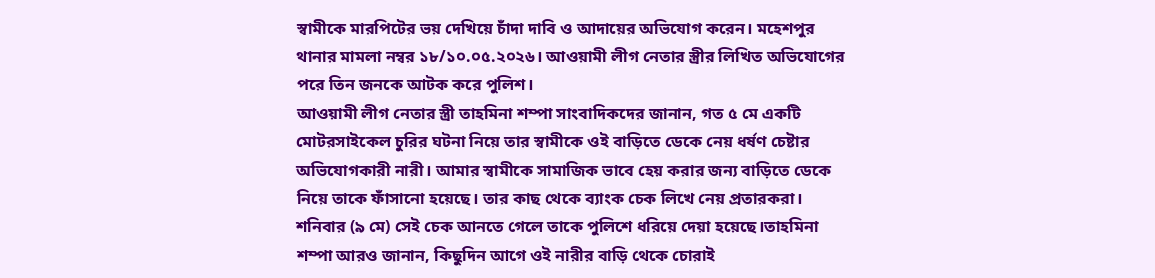স্বামীকে মারপিটের ভয় দেখিয়ে চাঁদা দাবি ও আদায়ের অভিযোগ করেন। মহেশপুর থানার মামলা নম্বর ১৮/১০.০৫.২০২৬। আওয়ামী লীগ নেতার স্ত্রীর লিখিত অভিযোগের পরে তিন জনকে আটক করে পুলিশ।
আওয়ামী লীগ নেতার স্ত্রী তাহমিনা শম্পা সাংবাদিকদের জানান, গত ৫ মে একটি মোটরসাইকেল চুরির ঘটনা নিয়ে তার স্বামীকে ওই বাড়িতে ডেকে নেয় ধর্ষণ চেষ্টার অভিযোগকারী নারী। আমার স্বামীকে সামাজিক ভাবে হেয় করার জন্য বাড়িতে ডেকে নিয়ে তাকে ফাঁসানো হয়েছে। তার কাছ থেকে ব্যাংক চেক লিখে নেয় প্রতারকরা। শনিবার (৯ মে) সেই চেক আনতে গেলে তাকে পুলিশে ধরিয়ে দেয়া হয়েছে।তাহমিনা শম্পা আরও জানান, কিছুদিন আগে ওই নারীর বাড়ি থেকে চোরাই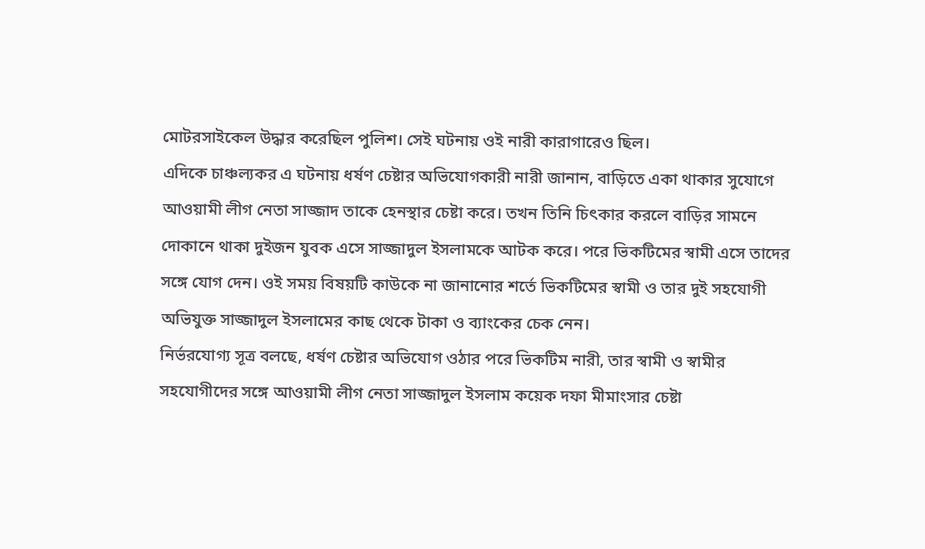মোটরসাইকেল উদ্ধার করেছিল পুলিশ। সেই ঘটনায় ওই নারী কারাগারেও ছিল।
এদিকে চাঞ্চল্যকর এ ঘটনায় ধর্ষণ চেষ্টার অভিযোগকারী নারী জানান, বাড়িতে একা থাকার সুযোগে আওয়ামী লীগ নেতা সাজ্জাদ তাকে হেনস্থার চেষ্টা করে। তখন তিনি চিৎকার করলে বাড়ির সামনে দোকানে থাকা দুইজন যুবক এসে সাজ্জাদুল ইসলামকে আটক করে। পরে ভিকটিমের স্বামী এসে তাদের সঙ্গে যোগ দেন। ওই সময় বিষয়টি কাউকে না জানানোর শর্তে ভিকটিমের স্বামী ও তার দুই সহযোগী অভিযুক্ত সাজ্জাদুল ইসলামের কাছ থেকে টাকা ও ব্যাংকের চেক নেন।
নির্ভরযোগ্য সূত্র বলছে, ধর্ষণ চেষ্টার অভিযোগ ওঠার পরে ভিকটিম নারী, তার স্বামী ও স্বামীর সহযোগীদের সঙ্গে আওয়ামী লীগ নেতা সাজ্জাদুল ইসলাম কয়েক দফা মীমাংসার চেষ্টা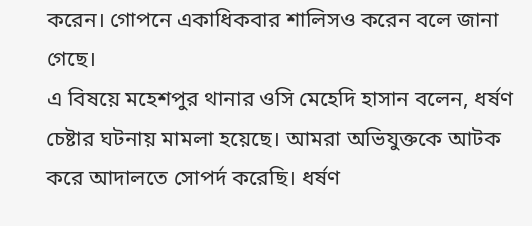করেন। গোপনে একাধিকবার শালিসও করেন বলে জানা গেছে।
এ বিষয়ে মহেশপুর থানার ওসি মেহেদি হাসান বলেন, ধর্ষণ চেষ্টার ঘটনায় মামলা হয়েছে। আমরা অভিযুক্তকে আটক করে আদালতে সোপর্দ করেছি। ধর্ষণ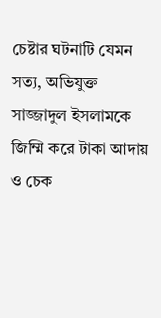চেষ্টার ঘটনাটি যেমন সত্য, অভিযুক্ত সাজ্জাদুল ইসলামকে জিম্মি করে টাকা আদায় ও চেক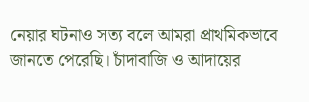নেয়ার ঘটনাও সত্য বলে আমরা প্রাথমিকভাবে জানতে পেরেছি। চাঁদাবাজি ও আদায়ের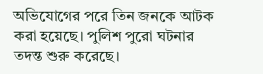অভিযোগের পরে তিন জনকে আটক করা হয়েছে। পুলিশ পুরো ঘটনার তদন্ত শুরু করেছে।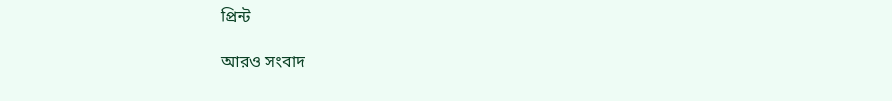প্রিন্ট

আরও সংবাদ